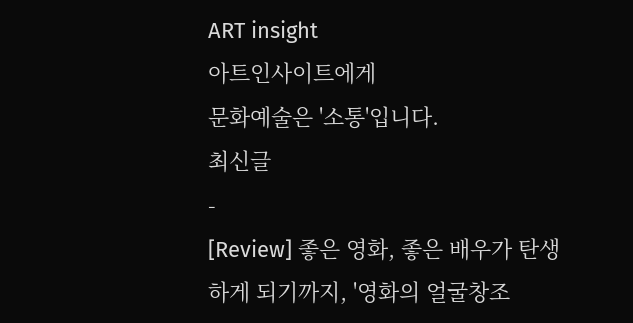ART insight
아트인사이트에게
문화예술은 '소통'입니다.
최신글
-
[Review] 좋은 영화, 좋은 배우가 탄생하게 되기까지, '영화의 얼굴창조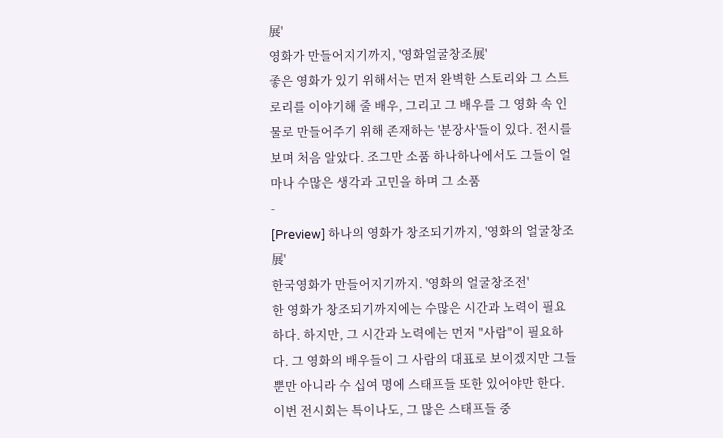展'
영화가 만들어지기까지, '영화얼굴창조展'
좋은 영화가 있기 위해서는 먼저 완벽한 스토리와 그 스트로리를 이야기해 줄 배우, 그리고 그 배우를 그 영화 속 인물로 만들어주기 위해 존재하는 '분장사'들이 있다. 전시를 보며 처음 알았다. 조그만 소품 하나하나에서도 그들이 얼마나 수많은 생각과 고민을 하며 그 소품
-
[Preview] 하나의 영화가 창조되기까지, '영화의 얼굴창조展'
한국영화가 만들어지기까지. '영화의 얼굴창조전'
한 영화가 창조되기까지에는 수많은 시간과 노력이 필요하다. 하지만, 그 시간과 노력에는 먼저 "사람"이 필요하다. 그 영화의 배우들이 그 사람의 대표로 보이겠지만 그들뿐만 아니라 수 십여 명에 스태프들 또한 있어야만 한다. 이번 전시회는 특이나도, 그 많은 스태프들 중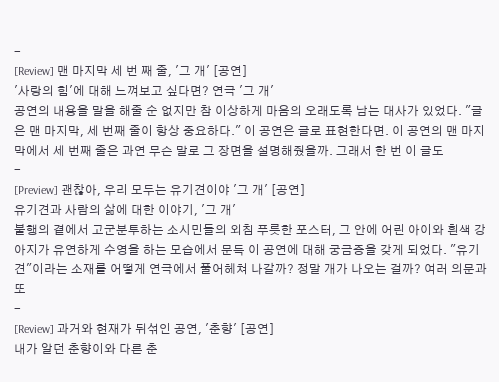-
[Review] 맨 마지막 세 번 째 줄, '그 개' [공연]
'사랑의 힘'에 대해 느껴보고 싶다면? 연극 '그 개'
공연의 내용을 말을 해줄 순 없지만 참 이상하게 마음의 오래도록 남는 대사가 있었다. "글은 맨 마지막, 세 번째 줄이 항상 중요하다." 이 공연은 글로 표현한다면. 이 공연의 맨 마지막에서 세 번째 줄은 과연 무슨 말로 그 장면을 설명해줬을까. 그래서 한 번 이 글도
-
[Preview] 괜찮아, 우리 모두는 유기견이야 '그 개' [공연]
유기견과 사람의 삶에 대한 이야기, '그 개'
불행의 곁에서 고군분투하는 소시민들의 외침 푸릇한 포스터, 그 안에 어린 아이와 흰색 강아지가 유연하게 수영을 하는 모습에서 문득 이 공연에 대해 궁금증을 갖게 되었다. "유기견"이라는 소재를 어떻게 연극에서 풀어헤쳐 나갈까? 정말 개가 나오는 걸까? 여러 의문과 또
-
[Review] 과거와 현재가 뒤섞인 공연, '춘향' [공연]
내가 알던 춘향이와 다른 춘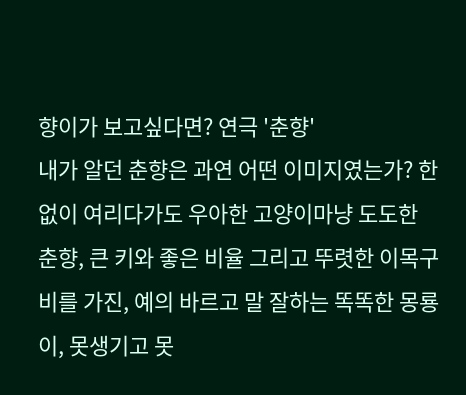향이가 보고싶다면? 연극 '춘향'
내가 알던 춘향은 과연 어떤 이미지였는가? 한없이 여리다가도 우아한 고양이마냥 도도한 춘향, 큰 키와 좋은 비율 그리고 뚜렷한 이목구비를 가진, 예의 바르고 말 잘하는 똑똑한 몽룡이, 못생기고 못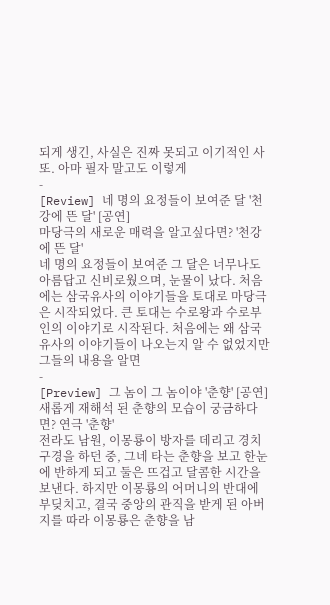되게 생긴, 사실은 진짜 못되고 이기적인 사또. 아마 필자 말고도 이렇게
-
[Review] 네 명의 요정들이 보여준 달 '천강에 뜬 달' [공연]
마당극의 새로운 매력을 알고싶다면? '천강에 뜬 달'
네 명의 요정들이 보여준 그 달은 너무나도 아름답고 신비로웠으며, 눈물이 났다. 처음에는 삼국유사의 이야기들을 토대로 마당극은 시작되었다. 큰 토대는 수로왕과 수로부인의 이야기로 시작된다. 처음에는 왜 삼국유사의 이야기들이 나오는지 알 수 없었지만 그들의 내용을 알면
-
[Preview] 그 놈이 그 놈이야 '춘향' [공연]
새롭게 재해석 된 춘향의 모습이 궁금하다면? 연극 '춘향'
전라도 남원, 이몽룡이 방자를 데리고 경치 구경을 하던 중, 그네 타는 춘향을 보고 한눈에 반하게 되고 둘은 뜨겁고 달콤한 시간을 보낸다. 하지만 이몽룡의 어머니의 반대에 부딪치고, 결국 중앙의 관직을 받게 된 아버지를 따라 이몽룡은 춘향을 남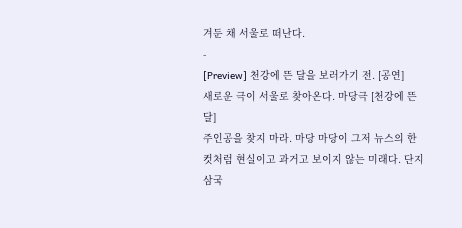겨둔 채 서울로 떠난다.
-
[Preview] 천강에 뜬 달을 보러가기 전. [공연]
새로운 극이 서울로 찾아온다. 마당극 [천강에 뜬 달]
주인공을 찾지 마라. 마당 마당이 그저 뉴스의 한 컷처럼 현실이고 과거고 보이지 않는 미래다. 단지 삼국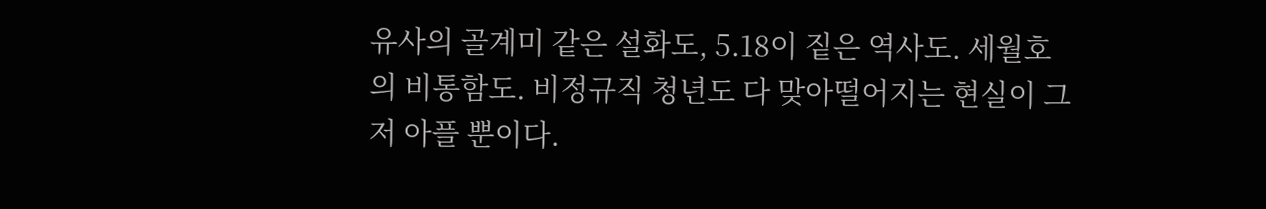유사의 골계미 같은 설화도, 5.18이 짙은 역사도. 세월호의 비통함도. 비정규직 청년도 다 맞아떨어지는 현실이 그저 아플 뿐이다.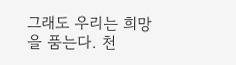그래도 우리는 희망을 품는다. 천